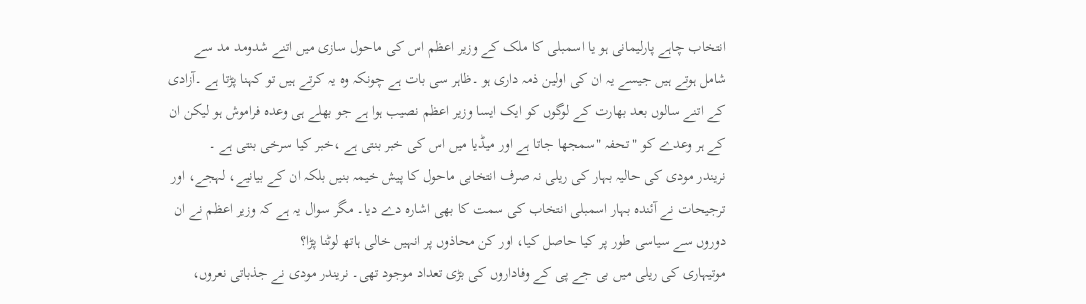انتخاب چاہے پارلیمانی ہو یا اسمبلی کا ملک کے وزیر اعظم اس کی ماحول سازی میں اتنے شدومد مد سے شامل ہوتے ہیں جیسے یہ ان کی اولین ذمہ داری ہو ۔ظاہر سی بات ہے چونکہ وہ یہ کرتے ہیں تو کہنا پڑتا ہے ۔آزادی کے اتنے سالوں بعد بھارت کے لوگوں کو ایک ایسا وزیر اعظم نصیب ہوا ہے جو بھلے ہی وعدہ فراموش ہو لیکن ان کے ہر وعدے کو "تحفہ "سمجھا جاتا ہے اور میڈیا میں اس کی خبر بنتی ہے ،خبر کیا سرخی بنتی ہے ۔
نریندر مودی کی حالیہ بہار کی ریلی نہ صرف انتخابی ماحول کا پیش خیمہ بنیں بلکہ ان کے بیانیے، لہجے، اور ترجیحات نے آئندہ بہار اسمبلی انتخاب کی سمت کا بھی اشارہ دے دیا۔ مگر سوال یہ ہے کہ وزیر اعظم نے ان دوروں سے سیاسی طور پر کیا حاصل کیا، اور کن محاذوں پر انہیں خالی ہاتھ لوٹنا پڑا؟
موتیہاری کی ریلی میں بی جے پی کے وفاداروں کی بڑی تعداد موجود تھی۔ نریندر مودی نے جذباتی نعروں،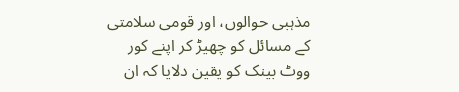مذہبی حوالوں، اور قومی سلامتی کے مسائل کو چھیڑ کر اپنے کور ووٹ بینک کو یقین دلایا کہ ان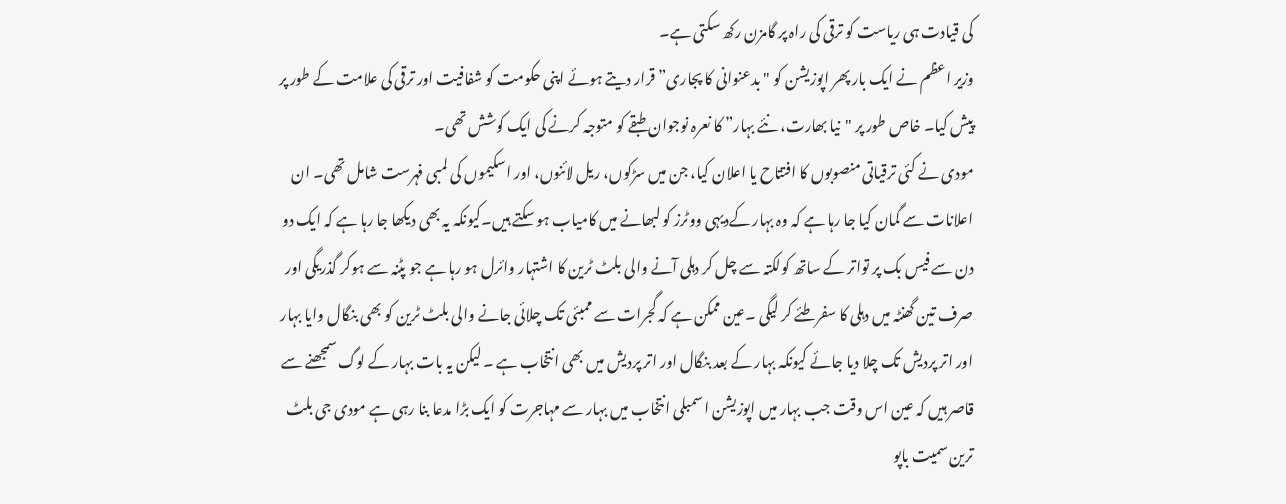کی قیادت ہی ریاست کو ترقی کی راہ پر گامزن رکھ سکتی ہے۔
وزیر اعظم نے ایک بار پھر اپوزیشن کو "بدعنوانی کا پجاری” قرار دیتے ہوئے اپنی حکومت کو شفافیت اور ترقی کی علامت کے طور پر پیش کیا۔ خاص طور پر "نیا بھارت، نئے بہار” کا نعرہ نوجوان طبقے کو متوجہ کرنے کی ایک کوشش تھی۔
مودی نے کئی ترقیاتی منصوبوں کا افتتاح یا اعلان کیا، جن میں سڑکوں، ریل لائنوں، اور اسکیموں کی لمبی فہرست شامل تھی۔ ان اعلانات سے گمان کیا جا رہا ہے کہ وہ بہار کےدیہی ووٹرز کو لبھانے میں کامیاب ہو سکتے ہیں۔کیونکہ یہ بھی دیکھا جا رہا ہے کہ ایک دو دن سے فیس بک پر تواتر کے ساتھ کولکتہ سے چل کر دہلی آنے والی بلٹ ٹرین کا اشتہار وائرل ہو رہا ہے جو پٹنہ سے ہوکر گذریگی اور صرف تین گھنٹہ میں دہلی کا سفر طئے کر لیگی ۔عین ممکن ہے کہ گجرات سے ممبئی تک چلائی جانے والی بلٹ ٹرین کو بھی بنگال وایا بہار اور اتر پردیش تک چلا دیا جائے کیونکہ بہار کے بعد بنگال اور اتر پردیش میں بھی انتخاب ہے ۔ لیکن یہ بات بہار کے لوگ سمجھنے سے قاصر ہیں کہ عین اس وقت جب بہار میں اپوزیشن اسمبلی انتخاب میں بہار سے مہاجرت کو ایک بڑا مدعا بنا رہی ہے مودی جی بلٹ ترین سمیت باپو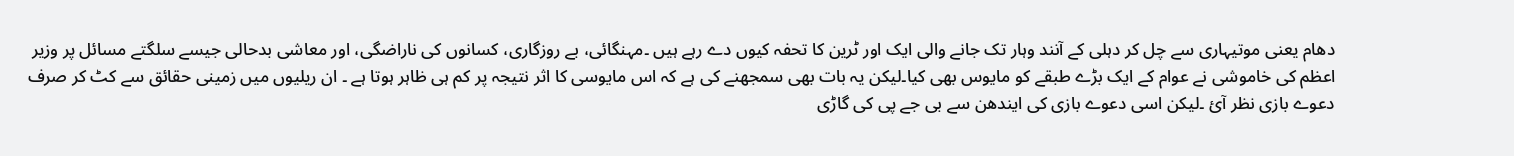دھام یعنی موتیہاری سے چل کر دہلی کے آنند وہار تک جانے والی ایک اور ٹرین کا تحفہ کیوں دے رہے ہیں ۔مہنگائی، بے روزگاری، کسانوں کی ناراضگی، اور معاشی بدحالی جیسے سلگتے مسائل پر وزیر اعظم کی خاموشی نے عوام کے ایک بڑے طبقے کو مایوس بھی کیا۔لیکن یہ بات بھی سمجھنے کی ہے کہ اس مایوسی کا اثر نتیجہ پر کم ہی ظاہر ہوتا ہے ۔ ان ریلیوں میں زمینی حقائق سے کٹ کر صرف دعوے بازی نظر آئ ۔لیکن اسی دعوے بازی کی ایندھن سے بی جے پی کی گاڑی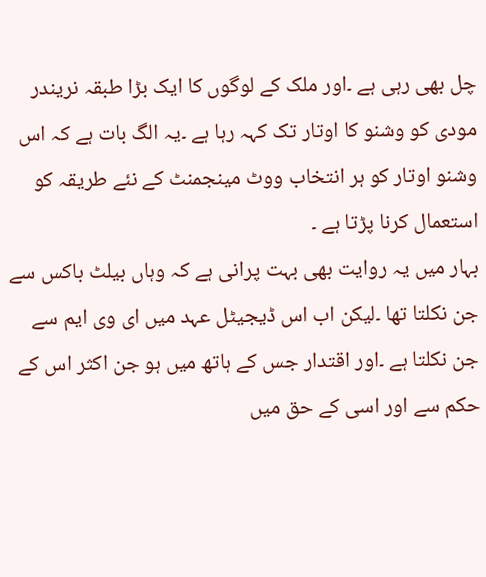چل بھی رہی ہے ۔اور ملک کے لوگوں کا ایک بڑا طبقہ نریندر مودی کو وشنو کا اوتار تک کہہ رہا ہے ۔یہ الگ بات ہے کہ اس وشنو اوتار کو ہر انتخاب ووٹ مینجمنٹ کے نئے طریقہ کو استعمال کرنا پڑتا ہے ۔
بہار میں یہ روایت بھی بہت پرانی ہے کہ وہاں بیلٹ باکس سے جن نکلتا تھا ۔لیکن اب اس ڈیجیٹل عہد میں ای وی ایم سے جن نکلتا ہے ۔اور اقتدار جس کے ہاتھ میں ہو جن اکثر اس کے حکم سے اور اسی کے حق میں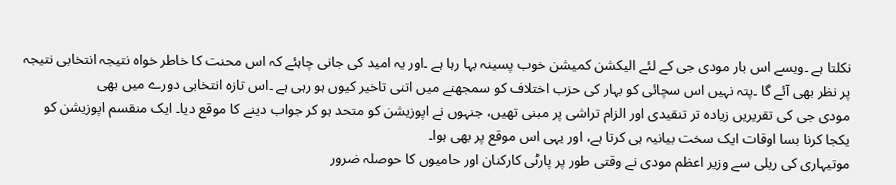نکلتا ہے ۔ویسے اس بار مودی جی کے لئے الیکشن کمیشن خوب پسینہ بہا رہا ہے ۔اور یہ امید کی جانی چاہئے کہ اس محنت کا خاطر خواہ نتیجہ انتخابی نتیجہ پر نظر بھی آئے گا ۔پتہ نہیں اس سچائی کو بہار کی حزب اختلاف کو سمجھنے میں اتنی تاخیر کیوں ہو رہی ہے ۔اس تازہ انتخابی دورے میں بھی
مودی جی کی تقریریں زیادہ تر تنقیدی اور الزام تراشی پر مبنی تھیں، جنہوں نے اپوزیشن کو متحد ہو کر جواب دینے کا موقع دیا۔ ایک منقسم اپوزیشن کو یکجا کرنا بسا اوقات ایک سخت بیانیہ ہی کرتا ہے، اور یہی اس موقع پر بھی ہوا۔
موتیہاری کی ریلی سے وزیر اعظم مودی نے وقتی طور پر پارٹی کارکنان اور حامیوں کا حوصلہ ضرور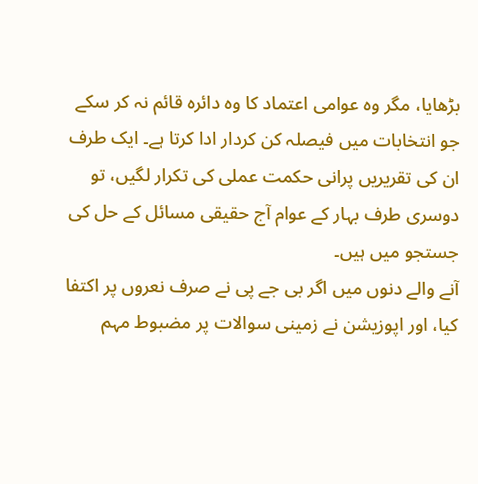بڑھایا، مگر وہ عوامی اعتماد کا وہ دائرہ قائم نہ کر سکے جو انتخابات میں فیصلہ کن کردار ادا کرتا ہے۔ ایک طرف ان کی تقریریں پرانی حکمت عملی کی تکرار لگیں، تو دوسری طرف بہار کے عوام آج حقیقی مسائل کے حل کی جستجو میں ہیں۔
آنے والے دنوں میں اگر بی جے پی نے صرف نعروں پر اکتفا کیا، اور اپوزیشن نے زمینی سوالات پر مضبوط مہم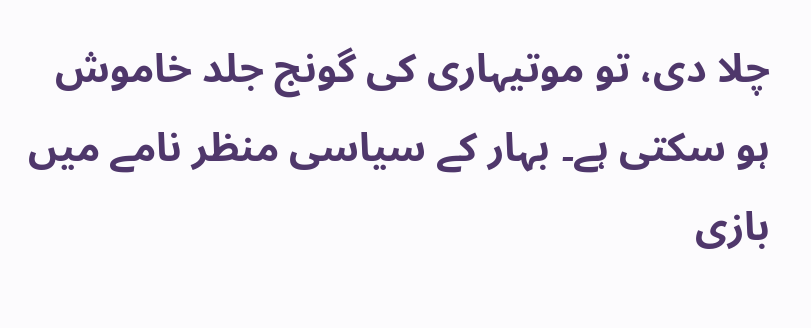چلا دی، تو موتیہاری کی گونج جلد خاموش ہو سکتی ہے۔ بہار کے سیاسی منظر نامے میں بازی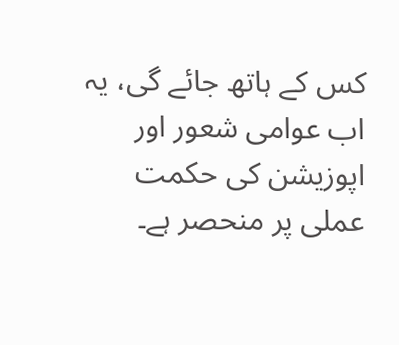کس کے ہاتھ جائے گی، یہ اب عوامی شعور اور اپوزیشن کی حکمت عملی پر منحصر ہے۔